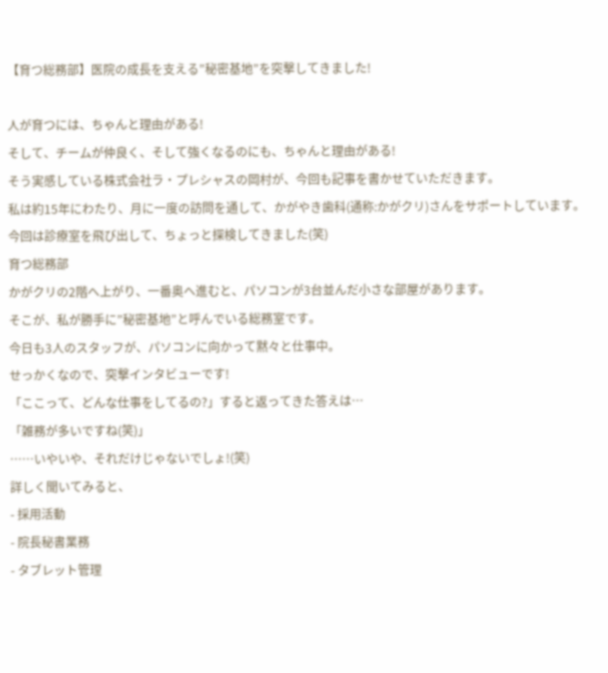【育つ総務部】医院の成長を支える”秘密基地”を突撃してきました!

人が育つには、ちゃんと理由がある!
そして、チームが仲良く、そして強くなるのにも、ちゃんと理由がある!
そう実感している株式会社ラ・プレシャスの岡村が、今回も記事を書かせていただきます。
私は約15年にわたり、月に一度の訪問を通して、かがやき歯科(通称:かがクリ)さんをサポートしています。
今回は診療室を飛び出して、ちょっと探検してきました(笑)
育つ総務部
かがクリの2階へ上がり、一番奥へ進むと、パソコンが3台並んだ小さな部屋があります。
そこが、私が勝手に”秘密基地”と呼んでいる総務室です。
今日も3人のスタッフが、パソコンに向かって黙々と仕事中。
せっかくなので、突撃インタビューです!
「ここって、どんな仕事をしてるの?」すると返ってきた答えは…
「雑務が多いですね(笑)」
……いやいや、それだけじゃないでしょ!(笑)
詳しく聞いてみると、
- 採用活動
- 院長秘書業務
- タブレット管理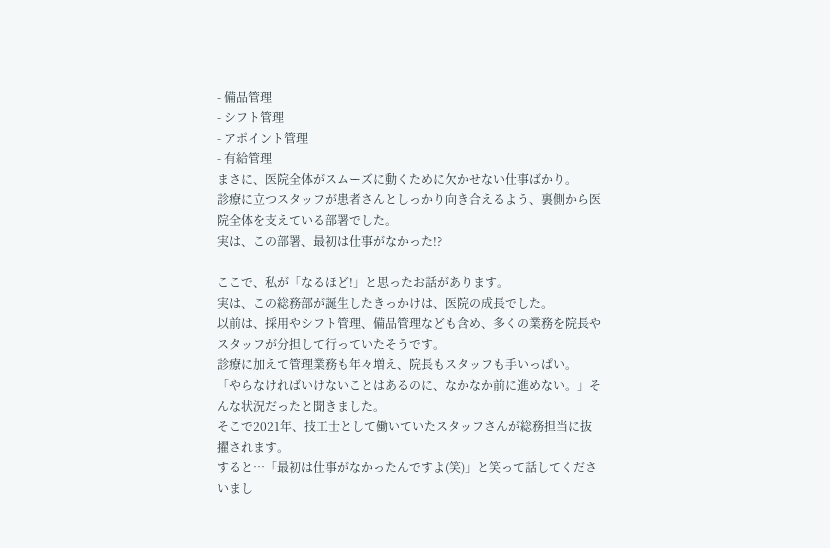- 備品管理
- シフト管理
- アポイント管理
- 有給管理
まさに、医院全体がスムーズに動くために欠かせない仕事ばかり。
診療に立つスタッフが患者さんとしっかり向き合えるよう、裏側から医院全体を支えている部署でした。
実は、この部署、最初は仕事がなかった!?

ここで、私が「なるほど!」と思ったお話があります。
実は、この総務部が誕生したきっかけは、医院の成長でした。
以前は、採用やシフト管理、備品管理なども含め、多くの業務を院長やスタッフが分担して行っていたそうです。
診療に加えて管理業務も年々増え、院長もスタッフも手いっぱい。
「やらなければいけないことはあるのに、なかなか前に進めない。」そんな状況だったと聞きました。
そこで2021年、技工士として働いていたスタッフさんが総務担当に抜擢されます。
すると…「最初は仕事がなかったんですよ(笑)」と笑って話してくださいまし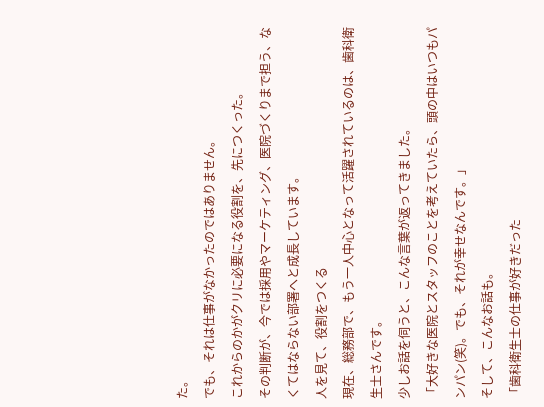た。
でも、それは仕事がなかったのではありません。
これからのかがクリに必要になる役割を、先につくった。
その判断が、今では採用やマーケティング、医院づくりまで担う、なくてはならない部署へと成長しています。
人を見て、役割をつくる
現在、総務部で、もう一人中心となって活躍されているのは、歯科衛生士さんです。
少しお話を伺うと、こんな言葉が返ってきました。
「大好きな医院とスタッフのことを考えていたら、頭の中はいつもパンパン(笑)。でも、それが幸せなんです。」
そして、こんなお話も。
「歯科衛生士の仕事が好きだった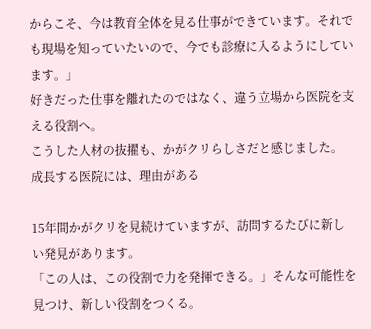からこそ、今は教育全体を見る仕事ができています。それでも現場を知っていたいので、今でも診療に入るようにしています。」
好きだった仕事を離れたのではなく、違う立場から医院を支える役割へ。
こうした人材の抜擢も、かがクリらしさだと感じました。
成長する医院には、理由がある

15年間かがクリを見続けていますが、訪問するたびに新しい発見があります。
「この人は、この役割で力を発揮できる。」そんな可能性を見つけ、新しい役割をつくる。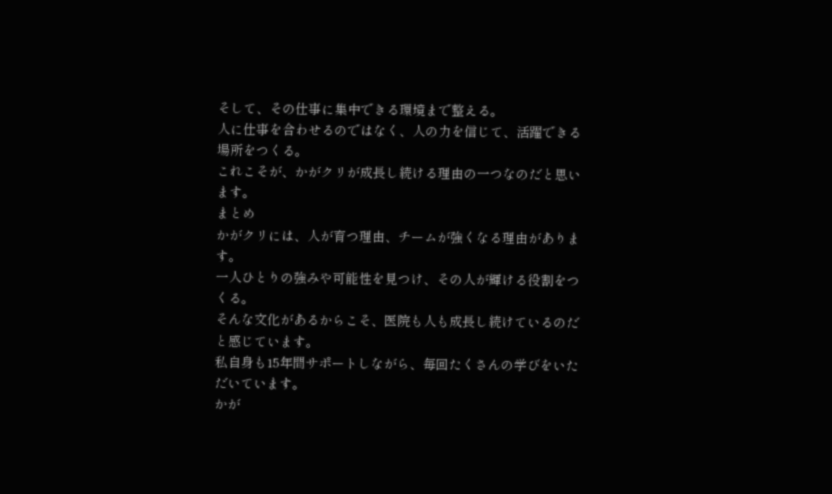そして、その仕事に集中できる環境まで整える。
人に仕事を合わせるのではなく、人の力を信じて、活躍できる場所をつくる。
これこそが、かがクリが成長し続ける理由の一つなのだと思います。
まとめ
かがクリには、人が育つ理由、チームが強くなる理由があります。
一人ひとりの強みや可能性を見つけ、その人が輝ける役割をつくる。
そんな文化があるからこそ、医院も人も成長し続けているのだと感じています。
私自身も15年間サポートしながら、毎回たくさんの学びをいただいています。
かが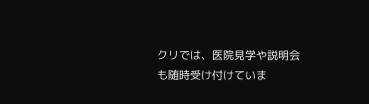クリでは、医院見学や説明会も随時受け付けていま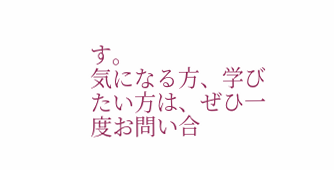す。
気になる方、学びたい方は、ぜひ一度お問い合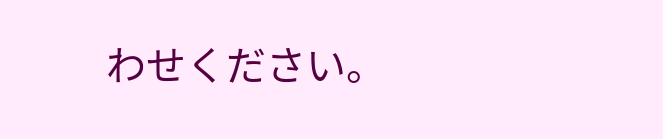わせください。